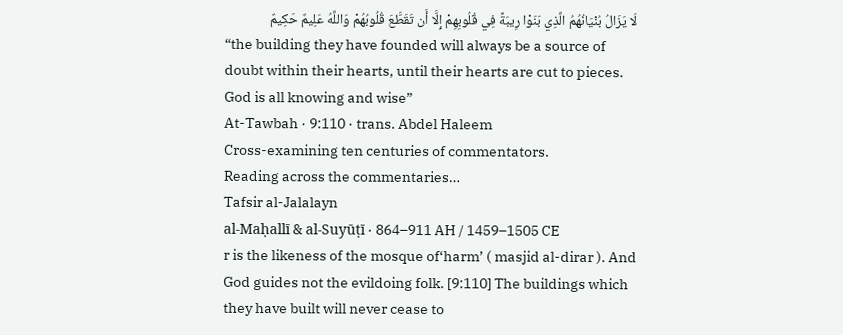لَا يَزَالُ بُنْيَانُهُمُ الَّذِي بَنَوْا رِيبَةً فِي قُلُوبِهِمْ إِلَّا أَن تَقَطَّعَ قُلُوبُهُمْ وَاللَّهُ عَلِيمٌ حَكِيمٌ
“the building they have founded will always be a source of doubt within their hearts, until their hearts are cut to pieces. God is all knowing and wise”
At-Tawbah · 9:110 · trans. Abdel Haleem
Cross-examining ten centuries of commentators.
Reading across the commentaries…
Tafsir al-Jalalayn
al-Maḥallī & al-Suyūṭī · 864–911 AH / 1459–1505 CE
r is the likeness of the mosque of‘harm’ ( masjid al-dirar ). And God guides not the evildoing folk. [9:110] The buildings which they have built will never cease to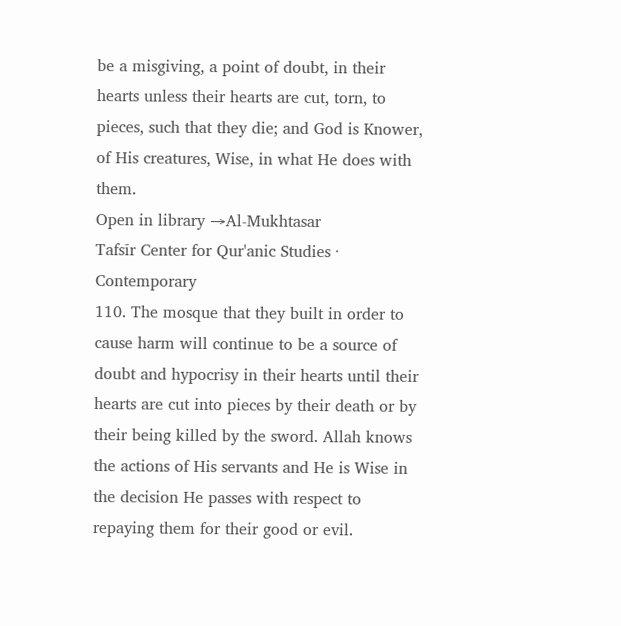be a misgiving, a point of doubt, in their hearts unless their hearts are cut, torn, to pieces, such that they die; and God is Knower, of His creatures, Wise, in what He does with them.
Open in library →Al-Mukhtasar
Tafsīr Center for Qur'anic Studies · Contemporary
110. The mosque that they built in order to cause harm will continue to be a source of doubt and hypocrisy in their hearts until their hearts are cut into pieces by their death or by their being killed by the sword. Allah knows the actions of His servants and He is Wise in the decision He passes with respect to repaying them for their good or evil.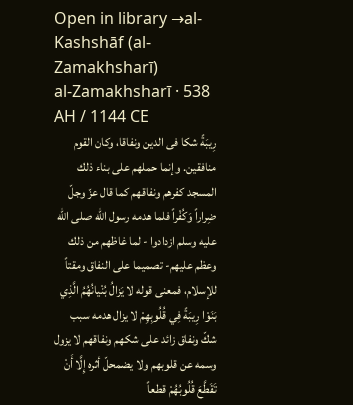Open in library →al-Kashshāf (al-Zamakhsharī)
al-Zamakhsharī · 538 AH / 1144 CE
رِيبَةً شكا فى الدين ونفاقا، وكان القوم منافقين. وإنما حملهم على بناء ذلك المسجد كفرهم ونفاقهم كما قال عزّ وجلّ ضِراراً وَكُفْراً فلما هدمه رسول الله صلى الله عليه وسلم ازدادوا - لما غاظهم من ذلك وعظم عليهم- تصميما على النفاق ومقتاً للإسلام، فمعنى قوله لا يَزالُ بُنْيانُهُمُ الَّذِي بَنَوْا رِيبَةً فِي قُلُوبِهِمْ لا يزال هدمه سبب شكّ ونفاق زائد على شكهم ونفاقهم لا يزول وسمه عن قلوبهم ولا يضمحلّ أثره إِلَّا أَنْ تَقَطَّعَ قُلُوبُهُمْ قطعاً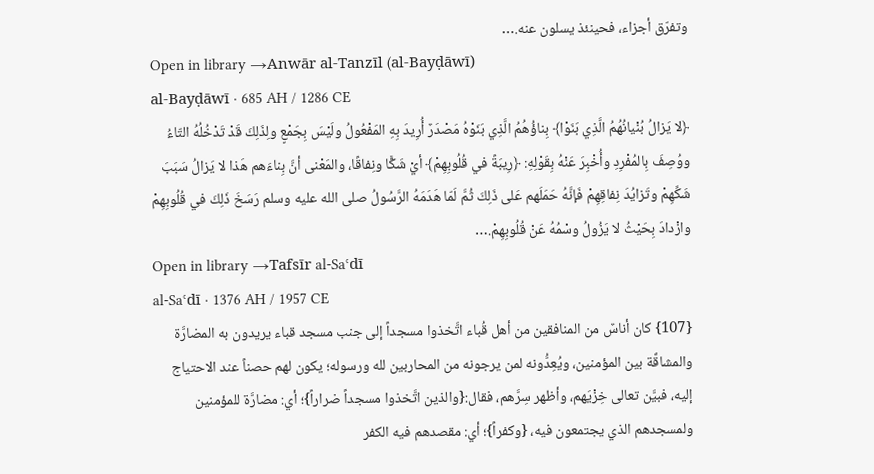وتفرّق أجزاء، فحينئذ يسلون عنه.…
Open in library →Anwār al-Tanzīl (al-Bayḍāwī)
al-Bayḍāwī · 685 AH / 1286 CE
﴿لا يَزالُ بُنْيانُهُمُ الَّذِي بَنَوْا﴾ بِناؤُهُمُ الَّذِي بَنَوْهُ مَصْدَرٌ أُرِيدَ بِهِ المَفْعُولُ ولَيْسَ بِجَمْعٍ ولِذَلِكَ قَدْ تَدْخُلُهُ التّاءُ ووُصِفَ بِالمُفْرِدِ وأُخْبِرَ عَنْهُ بِقَوْلِهِ: ﴿رِيبَةً في قُلُوبِهِمْ﴾ أيْ شَكًّا ونِفاقًا، والمَعْنى أنَّ بِناءَهم هَذا لا يَزالُ سَبَبَ شَكِّهِمْ وتَزايُدَ نِفاقِهِمْ فَإنَّهُ حَمَلَهم عَلى ذَلِكَ ثُمَّ لَمّا هَدَمَهُ الرَّسُولُ صلى الله عليه وسلم رَسَخَ ذَلِكَ في قُلُوبِهِمْ وازْدادَ بِحَيْثُ لا يَزُولُ وسْمُهُ عَنْ قُلُوبِهِمْ.…
Open in library →Tafsīr al-Saʿdī
al-Saʿdī · 1376 AH / 1957 CE
{107} كان أناسٌ من المنافقين من أهل قُباء اتَّخذوا مسجداً إلى جنب مسجد قباء يريدون به المضارَّة والمشاقَّة بين المؤمنين، ويُعِدُّونه لمن يرجونه من المحاربين لله ورسوله؛ يكون لهم حصناً عند الاحتياج إليه، فبيَّن تعالى خِزْيَهم، وأظهر سِرَّهم، فقال:{والذين اتَّخذوا مسجداً ضراراً}؛ أي: مضارَّة للمؤمنين ولمسجدهم الذي يجتمعون فيه، {وكفراً}؛ أي: مقصدهم فيه الكفر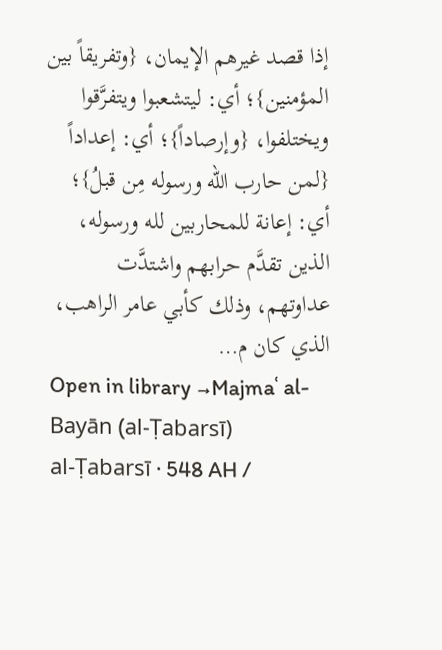إذا قصد غيرهم الإيمان، {وتفريقاً بين المؤمنين}؛ أي: ليتشعبوا ويتفرَّقوا ويختلفوا، {وإرصاداً}؛ أي: إعداداً {لمن حارب الله ورسوله مِن قبلُ}؛ أي: إعانة للمحاربين لله ورسوله، الذين تقدَّم حرابهم واشتدَّت عداوتهم، وذلك كأبي عامر الراهب، الذي كان م…
Open in library →Majmaʿ al-Bayān (al-Ṭabarsī)
al-Ṭabarsī · 548 AH /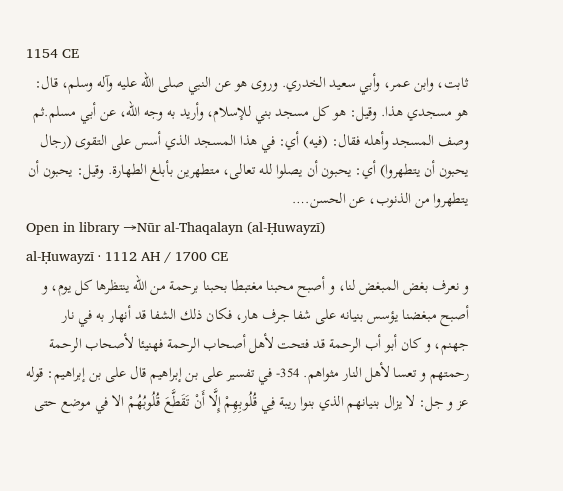1154 CE
ثابت، وابن عمر، وأبي سعيد الخدري. وروى هو عن النبي صلى الله عليه وآله وسلم، قال: هو مسجدي هذا. وقيل: هو كل مسجد بني للإسلام، وأريد به وجه الله، عن أبي مسلم.ثم وصف المسجد وأهله فقال: (فيه) أي: في هذا المسجد الذي أسس على التقوى (رجال يحبون أن يتطهروا) أي: يحبون أن يصلوا لله تعالى، متطهرين بأبلغ الطهارة. وقيل: يحبون أن يتطهروا من الذنوب، عن الحسن.…
Open in library →Nūr al-Thaqalayn (al-Ḥuwayzī)
al-Ḥuwayzī · 1112 AH / 1700 CE
و نعرف بغض المبغض لنا، و أصبح محبنا مغتبطا بحبنا برحمة من الله ينتظرها كل يوم، و أصبح مبغضنا يؤسس بنيانه على شفا جرف هار، فكان ذلك الشفا قد أنهار به في نار جهنم، و كان أبو أب الرحمة قد فتحت لأهل أصحاب الرحمة فهنيئا لأصحاب الرحمة رحمتهم و تعسا لأهل النار مثواهم. 354- في تفسير على بن إبراهيم قال على بن إبراهيم: قوله عز و جل: لا يزال بنيانهم الذي بنوا ريبة فِي قُلُوبِهِمْ إِلَّا أَنْ تَقَطَّعَ قُلُوبُهُمْ‌ الا في موضع حتى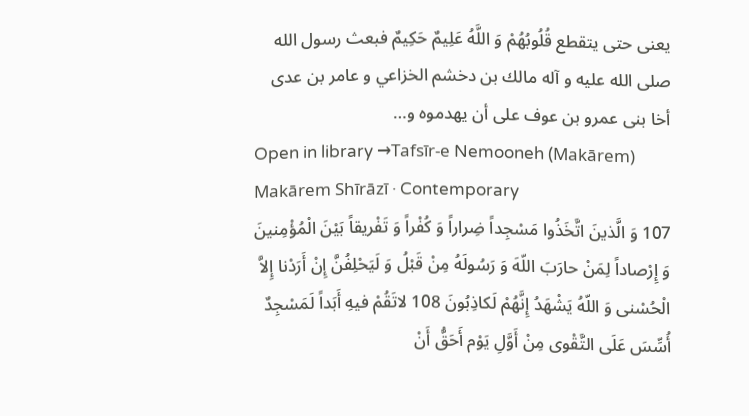يعنى حتى يتقطع‌ قُلُوبُهُمْ وَ اللَّهُ عَلِيمٌ حَكِيمٌ‌ فبعث رسول الله صلى الله عليه و آله مالك بن دخشم الخزاعي و عامر بن عدى أخا بنى عمرو بن عوف على أن يهدموه و…
Open in library →Tafsīr-e Nemooneh (Makārem)
Makārem Shīrāzī · Contemporary
107 وَ الَّذینَ اتَّخَذُوا مَسْجِداً ضِراراً وَ کُفْراً وَ تَفْریقاً بَیْنَ الْمُؤْمِنینَ وَ إِرْصاداً لِمَنْ حارَبَ اللّهَ وَ رَسُولَهُ مِنْ قَبْلُ وَ لَیَحْلِفُنَّ إِنْ أَرَدْنا إِلاَّ الْحُسْنى وَ اللّهُ یَشْهَدُ إِنَّهُمْ لَکاذِبُونَ 108 لاتَقُمْ فیهِ أَبَداً لَمَسْجِدٌ أُسِّسَ عَلَى التَّقْوى مِنْ أَوَّلِ یَوْم أَحَقُّ أَنْ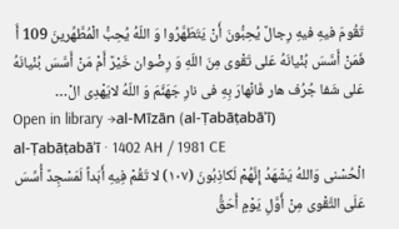تَقُومَ فیهِ فیهِ رِجالٌ یُحِبُّونَ أَنْ یَتَطَهَّرُوا وَ اللّهُ یُحِبُّ الْمُطَّهِّرینَ 109 أَ فَمَنْ أَسَّسَ بُنْیانَهُ عَلى تَقْوى مِنَ اللّهِ وَ رِضْوان خَیْرٌ أَمْ مَنْ أَسَّسَ بُنْیانَهُ عَلى شَفا جُرُف هار فَانْهارَ بِهِ فی نارِ جَهَنَّمَ وَ اللّهُ لایَهْدِی الْ…
Open in library →al-Mīzān (al-Ṭabāṭabāʾī)
al-Ṭabāṭabāʾī · 1402 AH / 1981 CE
الْحُسْنى وَاللهُ يَشْهَدُ إِنَّهُمْ لَكاذِبُونَ (١٠٧) لا تَقُمْ فِيهِ أَبَداً لَمَسْجِدٌ أُسِّسَ عَلَى التَّقْوى مِنْ أَوَّلِ يَوْمٍ أَحَقُّ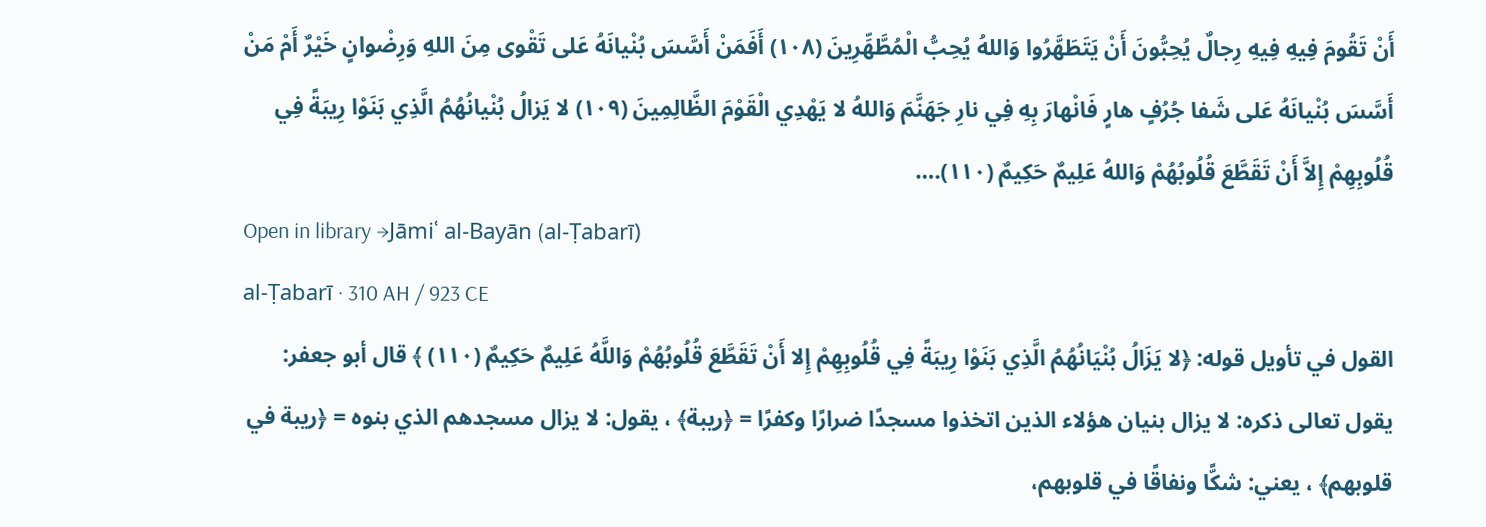أَنْ تَقُومَ فِيهِ فِيهِ رِجالٌ يُحِبُّونَ أَنْ يَتَطَهَّرُوا وَاللهُ يُحِبُّ الْمُطَّهِّرِينَ (١٠٨) أَفَمَنْ أَسَّسَ بُنْيانَهُ عَلى تَقْوى مِنَ اللهِ وَرِضْوانٍ خَيْرٌ أَمْ مَنْ أَسَّسَ بُنْيانَهُ عَلى شَفا جُرُفٍ هارٍ فَانْهارَ بِهِ فِي نارِ جَهَنَّمَ وَاللهُ لا يَهْدِي الْقَوْمَ الظَّالِمِينَ (١٠٩) لا يَزالُ بُنْيانُهُمُ الَّذِي بَنَوْا رِيبَةً فِي قُلُوبِهِمْ إِلاَّ أَنْ تَقَطَّعَ قُلُوبُهُمْ وَاللهُ عَلِيمٌ حَكِيمٌ (١١٠).…
Open in library →Jāmiʿ al-Bayān (al-Ṭabarī)
al-Ṭabarī · 310 AH / 923 CE
القول في تأويل قوله: ﴿لا يَزَالُ بُنْيَانُهُمُ الَّذِي بَنَوْا رِيبَةً فِي قُلُوبِهِمْ إِلا أَنْ تَقَطَّعَ قُلُوبُهُمْ وَاللَّهُ عَلِيمٌ حَكِيمٌ (١١٠) ﴾ قال أبو جعفر: يقول تعالى ذكره: لا يزال بنيان هؤلاء الذين اتخذوا مسجدًا ضرارًا وكفرًا = ﴿ريبة﴾ ، يقول: لا يزال مسجدهم الذي بنوه = ﴿ريبة في قلوبهم﴾ ، يعني: شكًّا ونفاقًا في قلوبهم،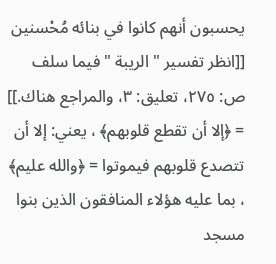يحسبون أنهم كانوا في بنائه مُحْسنين [[انظر تفسير " الريبة " فيما سلف ص: ٢٧٥، تعليق: ٣، والمراجع هناك.]] = ﴿إلا أن تقطع قلوبهم﴾ ، يعني: إلا أن تتصدع قلوبهم فيموتوا = ﴿والله عليم﴾ ، بما عليه هؤلاء المنافقون الذين بنوا مسجد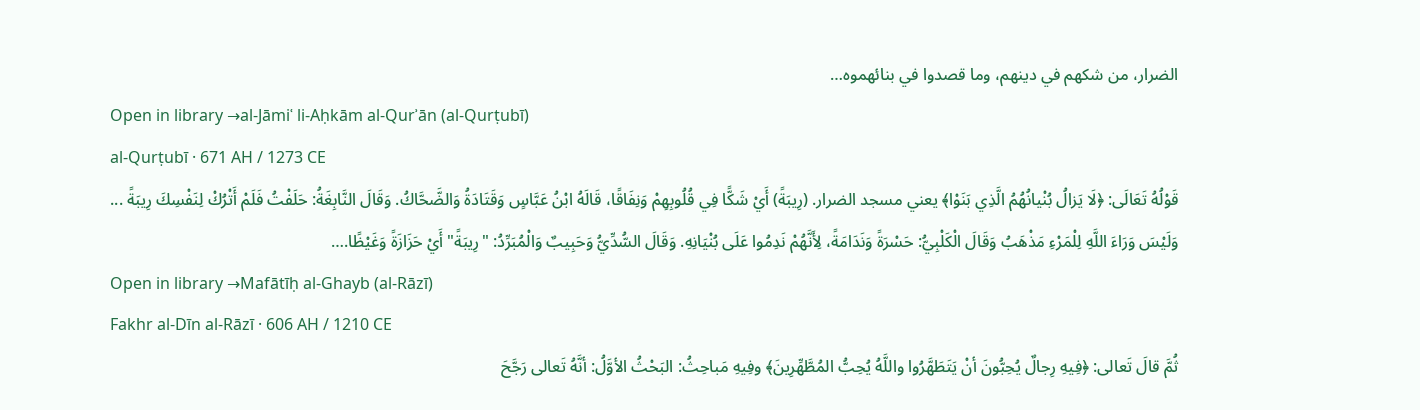الضرار، من شكهم في دينهم، وما قصدوا في بنائهموه…
Open in library →al-Jāmiʿ li-Aḥkām al-Qurʾān (al-Qurṭubī)
al-Qurṭubī · 671 AH / 1273 CE
قَوْلُهُ تَعَالَى: ﴿لَا يَزالُ بُنْيانُهُمُ الَّذِي بَنَوْا﴾ يعني مسجد الضرار. (رِيبَةً) أَيْ شَكًّا فِي قُلُوبِهِمْ وَنِفَاقًا، قَالَهُ ابْنُ عَبَّاسٍ وَقَتَادَةُ وَالضَّحَّاكُ. وَقَالَ النَّابِغَةُ: حَلَفْتُ فَلَمْ أَتْرُكْ لِنَفْسِكَ رِيبَةً ... وَلَيْسَ وَرَاءَ اللَّهِ لِلْمَرْءِ مَذْهَبُ وَقَالَ الْكَلْبِيُّ: حَسْرَةً وَنَدَامَةً، لِأَنَّهُمْ نَدِمُوا عَلَى بُنْيَانِهِ. وَقَالَ السُّدِّيُّ وَحَبِيبٌ وَالْمُبَرِّدُ: "رِيبَةً" أَيْ حَزَازَةً وَغَيْظًا.…
Open in library →Mafātīḥ al-Ghayb (al-Rāzī)
Fakhr al-Dīn al-Rāzī · 606 AH / 1210 CE
ثُمَّ قالَ تَعالى: ﴿فِيهِ رِجالٌ يُحِبُّونَ أنْ يَتَطَهَّرُوا واللَّهُ يُحِبُّ المُطَّهِّرِينَ﴾ وفِيهِ مَباحِثُ: البَحْثُ الأوَّلُ: أنَّهُ تَعالى رَجَّحَ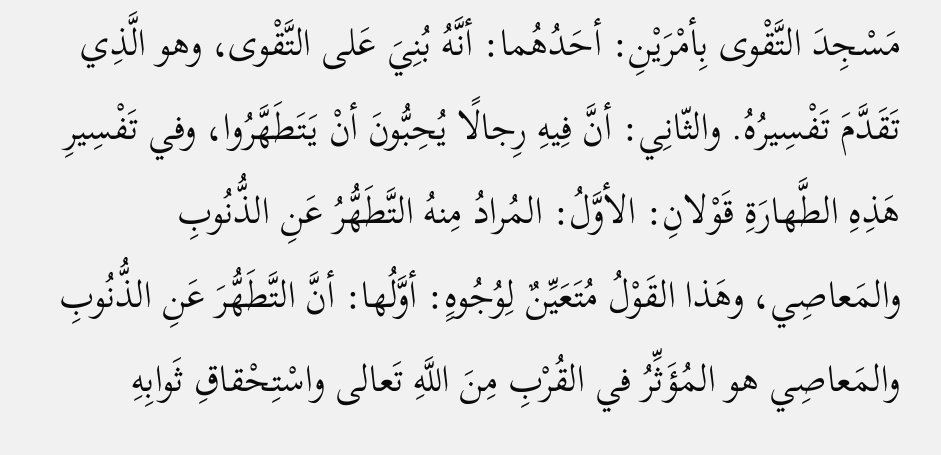مَسْجِدَ التَّقْوى بِأمْرَيْنِ: أحَدُهُما: أنَّهُ بُنِيَ عَلى التَّقْوى، وهو الَّذِي تَقَدَّمَ تَفْسِيرُهُ. والثّانِي: أنَّ فِيهِ رِجالًا يُحِبُّونَ أنْ يَتَطَهَّرُوا، وفي تَفْسِيرِ هَذِهِ الطَّهارَةِ قَوْلانِ: الأوَّلُ: المُرادُ مِنهُ التَّطَهُّرُ عَنِ الذُّنُوبِ والمَعاصِي، وهَذا القَوْلُ مُتَعَيِّنٌ لِوُجُوهٍ: أوَّلُها: أنَّ التَّطَهُّرَ عَنِ الذُّنُوبِ والمَعاصِي هو المُؤَثِّرُ في القُرْبِ مِنَ اللَّهِ تَعالى واسْتِحْقاقِ ثَوابِهِ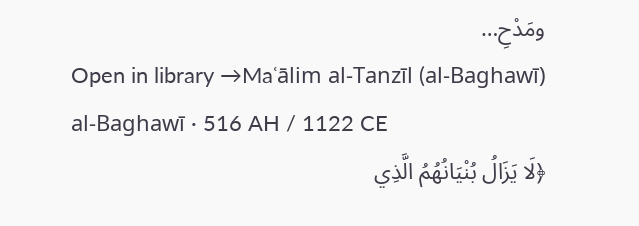ومَدْحِ…
Open in library →Maʿālim al-Tanzīl (al-Baghawī)
al-Baghawī · 516 AH / 1122 CE
﴿لَا يَزَالُ بُنْيَانُهُمُ الَّذِي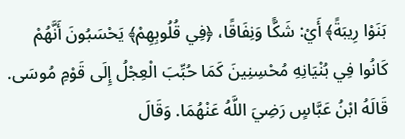بَنَوْا رِيبَةً﴾ أَيْ: شَكًّا وَنِفَاقًا، ﴿فِي قُلُوبِهِمْ﴾ يَحْسَبُونَ أَنَّهُمْ كَانُوا فِي بُنْيَانِهِ مُحْسِنِينَ كَمَا حُبِّبَ الْعِجْلُ إِلَى قَوْمِ مُوسَى. قَالَهُ ابْنُ عَبَّاسٍ رَضِيَ اللَّهُ عَنْهُمَا. وَقَالَ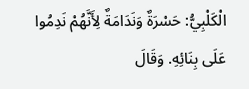الْكَلْبِيُّ: حَسْرَةٌ وَنَدَامَةٌ لِأَنَّهُمْ نَدِمُوا عَلَى بِنَائِهِ. وَقَالَ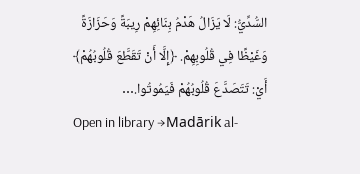السُّدِّيُّ: لَا يَزَالُ هَدْمُ بِنَائِهِمْ رِيبَةً وَحَزَازَةً وَغَيْظًا فِي قُلُوبِهِمْ. ﴿إِلَّا أَنْ تَقَطَّعَ قُلُوبُهُمْ﴾ أَيْ: تَتَصَدَّعَ قُلُوبُهُمْ فَيَمُوتُوا.…
Open in library →Madārik al-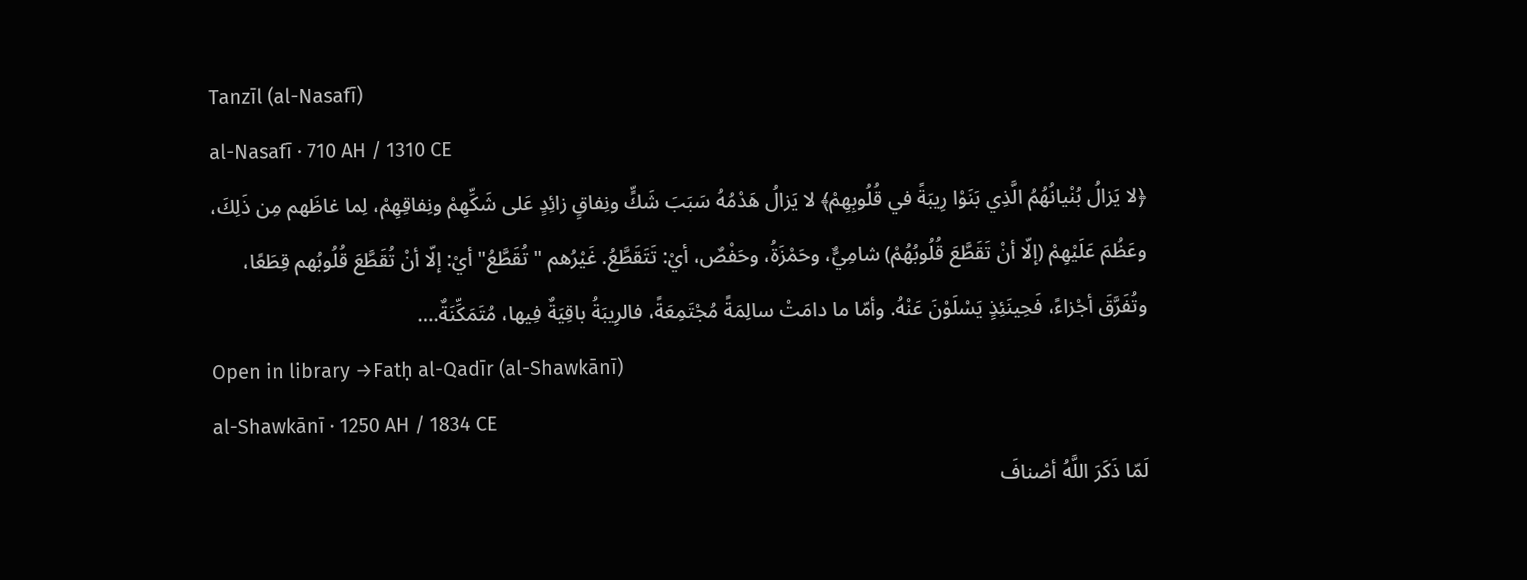Tanzīl (al-Nasafī)
al-Nasafī · 710 AH / 1310 CE
﴿لا يَزالُ بُنْيانُهُمُ الَّذِي بَنَوْا رِيبَةً في قُلُوبِهِمْ﴾ لا يَزالُ هَدْمُهُ سَبَبَ شَكٍّ ونِفاقٍ زائِدٍ عَلى شَكِّهِمْ ونِفاقِهِمْ، لِما غاظَهم مِن ذَلِكَ، وعَظُمَ عَلَيْهِمْ (إلّا أنْ تَقَطَّعَ قُلُوبُهُمْ) شامِيٌّ، وحَمْزَةُ، وحَفْصٌ، أيْ: تَتَقَطَّعُ. غَيْرُهم "تُقَطَّعُ" أيْ: إلّا أنْ تُقَطَّعَ قُلُوبُهم قِطَعًا، وتُفَرَّقَ أجْزاءً، فَحِينَئِذٍ يَسْلَوْنَ عَنْهُ. وأمّا ما دامَتْ سالِمَةً مُجْتَمِعَةً، فالرِيبَةُ باقِيَةٌ فِيها، مُتَمَكِّنَةٌ.…
Open in library →Fatḥ al-Qadīr (al-Shawkānī)
al-Shawkānī · 1250 AH / 1834 CE
لَمّا ذَكَرَ اللَّهُ أصْنافَ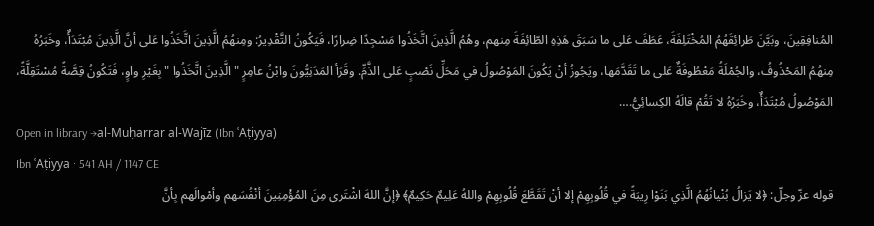المُنافِقِينَ، وبَيَّنَ طَرائِقَهُمُ المُخْتَلِفَةَ، عَطَفَ عَلى ما سَبَقَ هَذِهِ الطّائِفَةَ مِنهم، وهُمُ الَّذِينَ اتَّخَذُوا مَسْجِدًا ضِرارًا، فَيَكُونُ التَّقْدِيرُ: ومِنهُمُ الَّذِينَ اتَّخَذُوا عَلى أنَّ الَّذِينَ مُبْتَدَأٌ، وخَبَرُهُ مِنهُمُ المَحْذُوفُ، والجُمْلَةُ مَعْطُوفَةٌ عَلى ما تَقَدَّمَها، ويَجُوزُ أنْ يَكُونَ المَوْصُولُ في مَحَلِّ نَصْبٍ عَلى الذَّمِّ. وقَرَأ المَدَنِيُّونَ وابْنُ عامِرٍ " الَّذِينَ اتَّخَذُوا " بِغَيْرِ واوٍ، فَتَكُونُ قِصَّةً مُسْتَقِلَّةً، المَوْصُولُ مُبْتَدَأٌ، وخَبَرُهُ لا تَقُمْ قالَهُ الكِسائِيُّ.…
Open in library →al-Muḥarrar al-Wajīz (Ibn ʿAṭiyya)
Ibn ʿAṭiyya · 541 AH / 1147 CE
قوله عزّ وجلّ: ﴿لا يَزالُ بُنْيانُهُمُ الَّذِي بَنَوْا رِيبَةً في قُلُوبِهِمْ إلا أنْ تَقَطَّعَ قُلُوبِهِمْ واللهُ عَلِيمٌ حَكِيمٌ﴾ ﴿إنَّ اللهَ اشْتَرى مِنَ المُؤْمِنِينَ أنْفُسَهم وأمْوالَهم بِأنَّ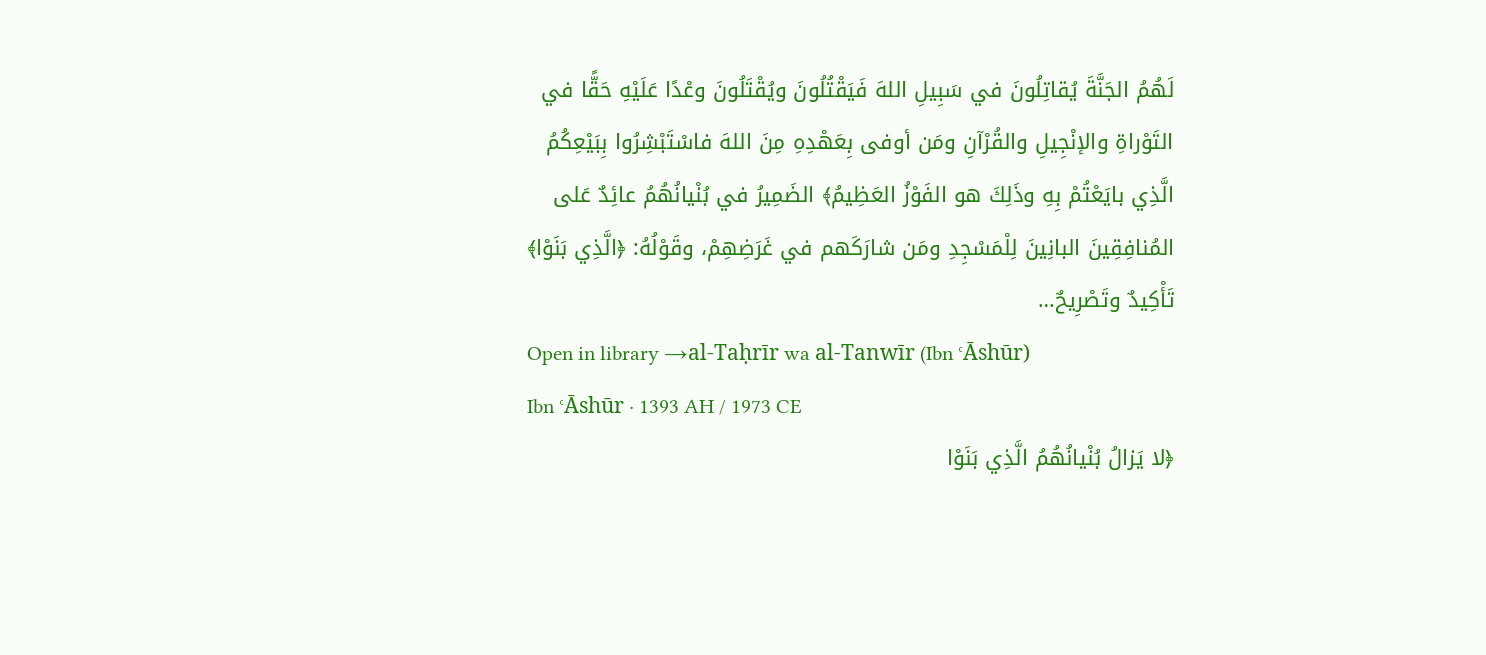لَهُمُ الجَنَّةَ يُقاتِلُونَ في سَبِيلِ اللهَ فَيَقْتُلُونَ ويُقْتَلُونَ وعْدًا عَلَيْهِ حَقًّا في التَوْراةِ والإنْجِيلِ والقُرْآنِ ومَن أوفى بِعَهْدِهِ مِنَ اللهَ فاسْتَبْشِرُوا بِبَيْعِكُمُ الَّذِي بايَعْتُمْ بِهِ وذَلِكَ هو الفَوْزُ العَظِيمُ﴾ الضَمِيرُ في بُنْيانُهُمُ عائِدٌ عَلى المُنافِقِينَ البانِينَ لِلْمَسْجِدِ ومَن شارَكَهم في غَرَضِهِمْ، وقَوْلُهُ: ﴿الَّذِي بَنَوْا﴾ تَأْكِيدٌ وتَصْرِيحٌ…
Open in library →al-Taḥrīr wa al-Tanwīr (Ibn ʿĀshūr)
Ibn ʿĀshūr · 1393 AH / 1973 CE
﴿لا يَزالُ بُنْيانُهُمُ الَّذِي بَنَوْا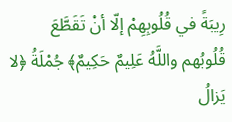رِيبَةً في قُلُوبِهِمْ إلّا أنْ تَقَطَّعَ قُلُوبُهم واللَّهُ عَلِيمٌ حَكِيمٌ﴾ جُمْلَةُ ﴿لا يَزالُ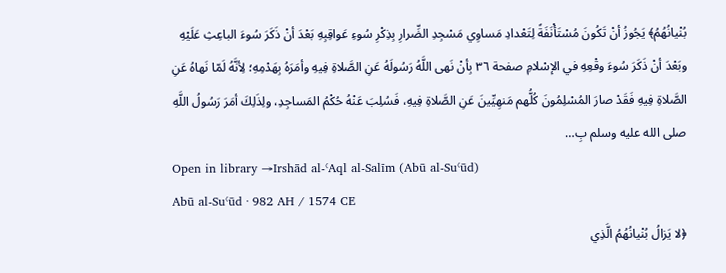بُنْيانُهُمُ﴾ يَجُوزُ أنْ تَكُونَ مُسْتَأْنَفَةً لِتَعْدادِ مَساوِي مَسْجِدِ الضِّرارِ بِذِكْرِ سُوءِ عَواقِبِهِ بَعْدَ أنْ ذَكَرَ سُوءَ الباعِثِ عَلَيْهِ وبَعْدَ أنْ ذَكَرَ سُوءَ وقْعِهِ في الإسْلامِ صفحة ٣٦ بِأنْ نَهى اللَّهُ رَسُولَهُ عَنِ الصَّلاةِ فِيهِ وأمَرَهُ بِهَدْمِهِ؛ لِأنَّهُ لَمّا نَهاهُ عَنِ الصَّلاةِ فِيهِ فَقَدْ صارَ المُسْلِمُونَ كُلُّهم مَنهِيِّينَ عَنِ الصَّلاةِ فِيهِ، فَسُلِبَ عَنْهُ حُكْمُ المَساجِدِ، ولِذَلِكَ أمَرَ رَسُولُ اللَّهِ صلى الله عليه وسلم بِ…
Open in library →Irshād al-ʿAql al-Salīm (Abū al-Suʿūd)
Abū al-Suʿūd · 982 AH / 1574 CE
﴿لا يَزالُ بُنْيانُهُمُ الَّذِي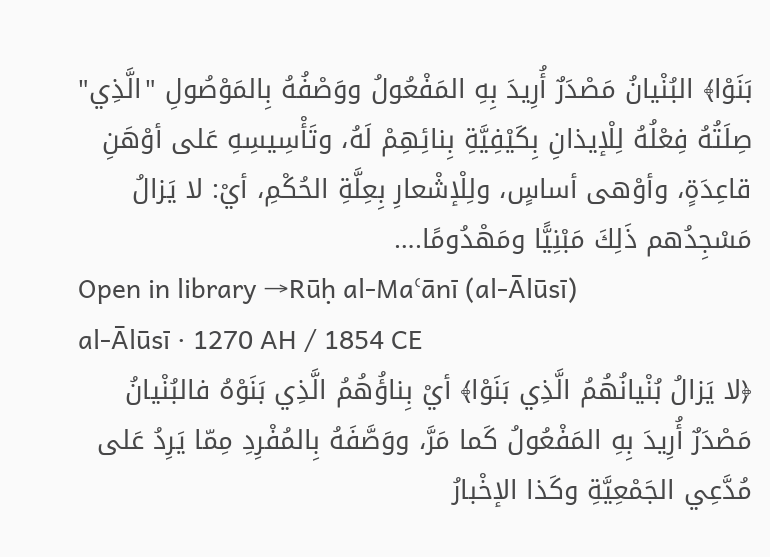بَنَوْا﴾ البُنْيانُ مَصْدَرٌ أُرِيدَ بِهِ المَفْعُولُ ووَصْفُهُ بِالمَوْصُولِ "الَّذِي" صِلَتُهُ فِعْلُهُ لِلْإيذانِ بِكَيْفِيَّةِ بِنائِهِمْ لَهُ، وتَأْسِيسِهِ عَلى أوْهَنِ قاعِدَةٍ، وأوْهى أساسٍ، ولِلْإشْعارِ بِعِلَّةِ الحُكْمِ، أيْ: لا يَزالُ مَسْجِدُهم ذَلِكَ مَبْنِيًّا ومَهْدُومًا.…
Open in library →Rūḥ al-Maʿānī (al-Ālūsī)
al-Ālūsī · 1270 AH / 1854 CE
﴿لا يَزالُ بُنْيانُهُمُ الَّذِي بَنَوْا﴾ أيْ بِناؤُهُمُ الَّذِي بَنَوْهُ فالبُنْيانُ مَصْدَرٌ أُرِيدَ بِهِ المَفْعُولُ كَما مَرَّ، ووَصَّفَهُ بِالمُفْرِدِ مِمّا يَرِدُ عَلى مُدَّعِي الجَمْعِيَّةِ وكَذا الإخْبارُ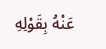عَنْهُ بِقَوْلِهِ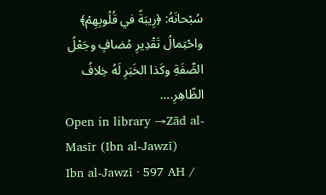سُبْحانَهُ: ﴿رِيبَةً في قُلُوبِهِمْ﴾ واحْتِمالُ تَقْدِيرِ مُضافٍ وجَعْلُ الصِّفَةِ وكَذا الخَبَرِ لَهُ خِلافُ الظّاهِرِ.…
Open in library →Zād al-Masīr (Ibn al-Jawzī)
Ibn al-Jawzī · 597 AH /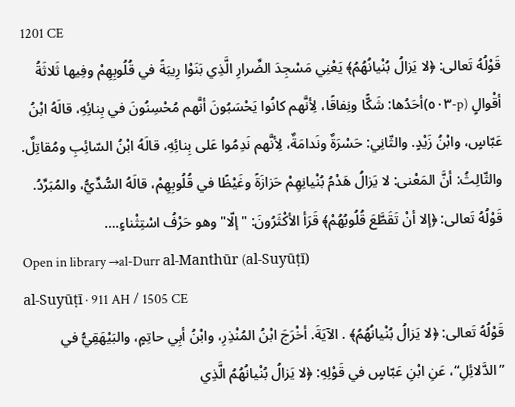1201 CE
قَوْلُهُ تَعالى: ﴿لا يَزالُ بُنْيانُهُمُ﴾ يَعْنِي مَسْجِدَ الضِّرارِ الَّذِي بَنَوْا رِيبَةً في قُلُوبِهِمْ وفِيها ثَلاثَةُ أقْوالٍ (p-٥٠٣)أحَدُها: شَكًّا ونِفاقًا، لِأنَّهم كانُوا يَحْسَبُونَ أنَّهم مُحْسِنُونَ في بِنائِهِ، قالَهُ ابْنُ عَبّاسٍ، وابْنُ زَيْدٍ. والثّانِي: حَسْرَةٌ ونَدامَةٌ، لِأنَّهم نَدِمُوا عَلى بِنائِهِ، قالَهُ ابْنُ السّائِبِ ومُقاتِلٌ. والثّالِثُ: أنَّ المَعْنى: لا يَزالُ هَدْمُ بُنْيانِهِمْ حَزازَةً وغَيْظًا في قُلُوبِهِمْ، قالَهُ السُّدِّيُّ، والمُبَرِّدُ. قَوْلُهُ تَعالى: ﴿إلا أنْ تَقَطَّعَ قُلُوبُهُمْ﴾ قَرَأ الأكْثَرُونَ: "إلّا" وهو حَرْفُ اسْتِثْناءٍ.…
Open in library →al-Durr al-Manthūr (al-Suyūṭī)
al-Suyūṭī · 911 AH / 1505 CE
قَوْلُهُ تَعالى: ﴿لا يَزالُ بُنْيانُهُمُ﴾ . الآيَةَ. أخْرَجَ ابْنُ المُنْذِرِ، وابْنُ أبِي حاتِمٍ، والبَيْهَقِيُّ في ”الدَّلائِلِ“، عَنِ ابْنِ عَبّاسٍ في قَوْلِهِ: ﴿لا يَزالُ بُنْيانُهُمُ الَّذِي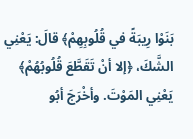بَنَوْا رِيبَةً في قُلُوبِهِمْ﴾ قالَ: يَعْنِي الشَّكَ، ﴿إلا أنْ تَقَطَّعَ قُلُوبُهُمْ﴾ يَعْنِي المَوْتَ. وأخْرَجَ أبُو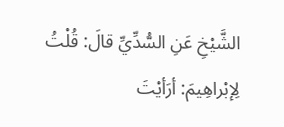الشَّيْخِ عَنِ السُّدِّيِّ قالَ: قُلْتُ لِإبْراهِيمَ: أرَأيْتَ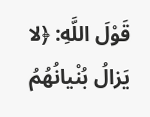قَوْلَ اللَّهِ: ﴿لا يَزالُ بُنْيانُهُمُ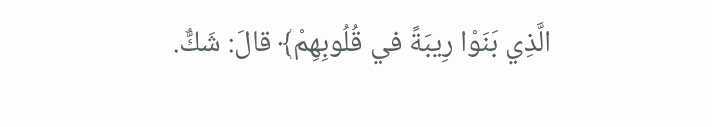الَّذِي بَنَوْا رِيبَةً في قُلُوبِهِمْ﴾ قالَ: شَكٌّ.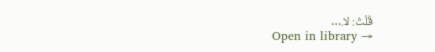قُلْتُ: لا.…
Open in library →